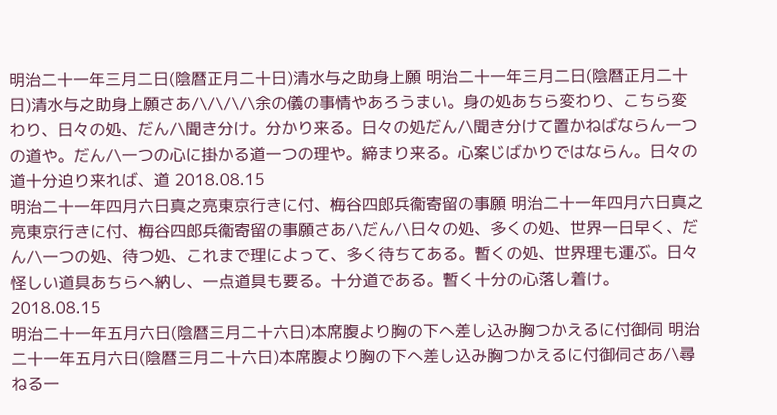明治二十一年三月二日(陰暦正月二十日)清水与之助身上願 明治二十一年三月二日(陰暦正月二十日)清水与之助身上願さあ/\/\/\/\余の儀の事情やあろうまい。身の処あちら変わり、こちら変わり、日々の処、だん/\聞き分け。分かり来る。日々の処だん/\聞き分けて置かねばならん一つの道や。だん/\一つの心に掛かる道一つの理や。締まり来る。心案じばかりではならん。日々の道十分迫り来れば、道 2018.08.15
明治二十一年四月六日真之亮東京行きに付、梅谷四郎兵衞寄留の事願 明治二十一年四月六日真之亮東京行きに付、梅谷四郎兵衞寄留の事願さあ/\だん/\日々の処、多くの処、世界一日早く、だん/\一つの処、待つ処、これまで理によって、多く待ちてある。暫くの処、世界理も運ぶ。日々怪しい道具あちらへ納し、一点道具も要る。十分道である。暫く十分の心落し着け。 2018.08.15
明治二十一年五月六日(陰暦三月二十六日)本席腹より胸の下へ差し込み胸つかえるに付御伺 明治二十一年五月六日(陰暦三月二十六日)本席腹より胸の下へ差し込み胸つかえるに付御伺さあ/\尋ねる一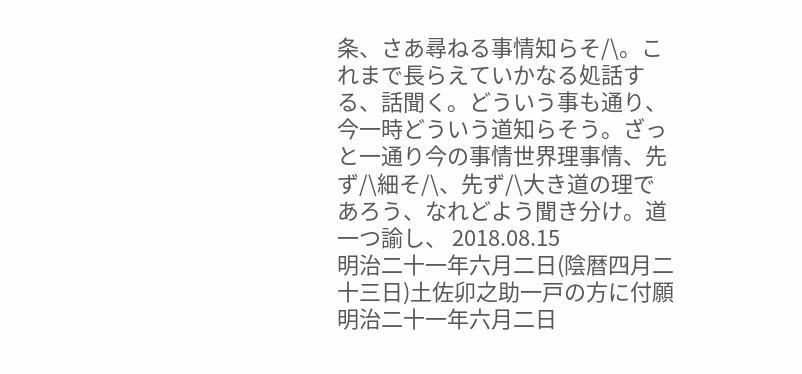条、さあ尋ねる事情知らそ/\。これまで長らえていかなる処話する、話聞く。どういう事も通り、今一時どういう道知らそう。ざっと一通り今の事情世界理事情、先ず/\細そ/\、先ず/\大き道の理であろう、なれどよう聞き分け。道一つ諭し、 2018.08.15
明治二十一年六月二日(陰暦四月二十三日)土佐卯之助一戸の方に付願 明治二十一年六月二日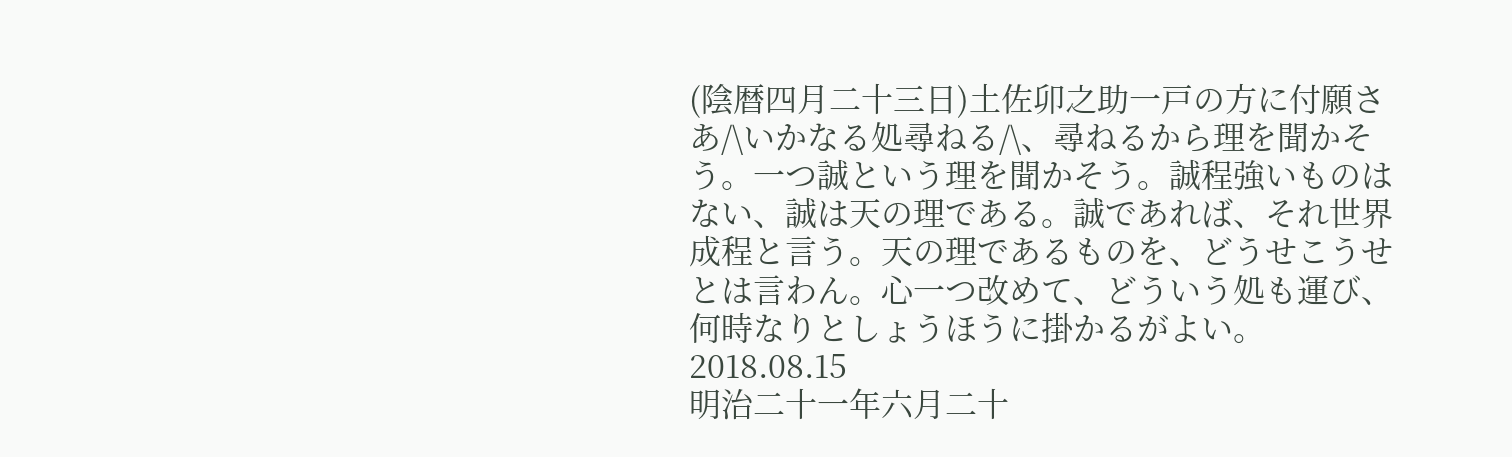(陰暦四月二十三日)土佐卯之助一戸の方に付願さあ/\いかなる処尋ねる/\、尋ねるから理を聞かそう。一つ誠という理を聞かそう。誠程強いものはない、誠は天の理である。誠であれば、それ世界成程と言う。天の理であるものを、どうせこうせとは言わん。心一つ改めて、どういう処も運び、何時なりとしょうほうに掛かるがよい。 2018.08.15
明治二十一年六月二十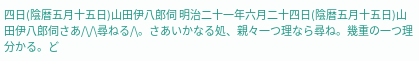四日(陰暦五月十五日)山田伊八郎伺 明治二十一年六月二十四日(陰暦五月十五日)山田伊八郎伺さあ/\/\尋ねる/\。さあいかなる処、親々一つ理なら尋ね。幾重の一つ理分かる。ど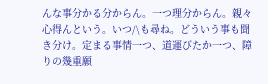んな事分かる分からん。一つ理分からん。親々心得んという。いつ/\も尋ね。どういう事も聞き分け。定まる事情一つ、道運びたか一つ、障りの幾重願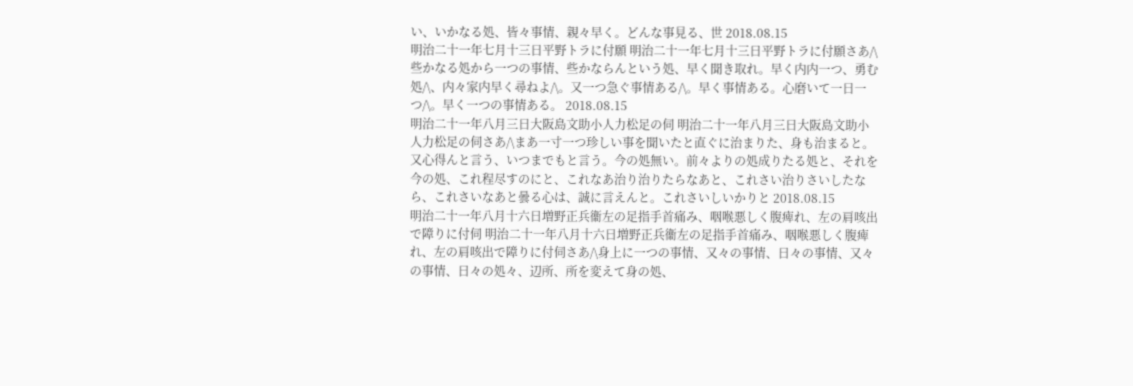い、いかなる処、皆々事情、親々早く。どんな事見る、世 2018.08.15
明治二十一年七月十三日平野トラに付願 明治二十一年七月十三日平野トラに付願さあ/\些かなる処から一つの事情、些かならんという処、早く聞き取れ。早く内内一つ、勇む処/\、内々家内早く尋ねよ/\。又一つ急ぐ事情ある/\。早く事情ある。心磨いて一日一つ/\。早く一つの事情ある。 2018.08.15
明治二十一年八月三日大阪島文助小人力松足の伺 明治二十一年八月三日大阪島文助小人力松足の伺さあ/\まあ一寸一つ珍しい事を聞いたと直ぐに治まりた、身も治まると。又心得んと言う、いつまでもと言う。今の処無い。前々よりの処成りたる処と、それを今の処、これ程尽すのにと、これなあ治り治りたらなあと、これさい治りさいしたなら、これさいなあと曇る心は、誠に言えんと。これさいしいかりと 2018.08.15
明治二十一年八月十六日増野正兵衞左の足指手首痛み、咽喉悪しく腹痺れ、左の肩咳出で障りに付伺 明治二十一年八月十六日増野正兵衞左の足指手首痛み、咽喉悪しく腹痺れ、左の肩咳出で障りに付伺さあ/\身上に一つの事情、又々の事情、日々の事情、又々の事情、日々の処々、辺所、所を変えて身の処、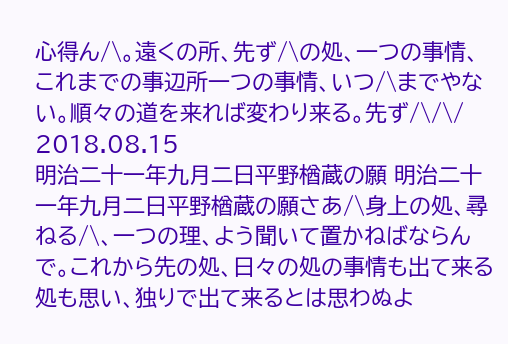心得ん/\。遠くの所、先ず/\の処、一つの事情、これまでの事辺所一つの事情、いつ/\までやない。順々の道を来れば変わり来る。先ず/\/\/ 2018.08.15
明治二十一年九月二日平野楢蔵の願 明治二十一年九月二日平野楢蔵の願さあ/\身上の処、尋ねる/\、一つの理、よう聞いて置かねばならんで。これから先の処、日々の処の事情も出て来る処も思い、独りで出て来るとは思わぬよ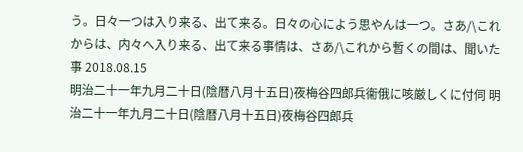う。日々一つは入り来る、出て来る。日々の心によう思やんは一つ。さあ/\これからは、内々へ入り来る、出て来る事情は、さあ/\これから暫くの間は、聞いた事 2018.08.15
明治二十一年九月二十日(陰暦八月十五日)夜梅谷四郎兵衞俄に咳厳しくに付伺 明治二十一年九月二十日(陰暦八月十五日)夜梅谷四郎兵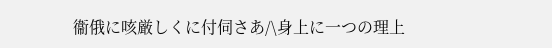衞俄に咳厳しくに付伺さあ/\身上に一つの理上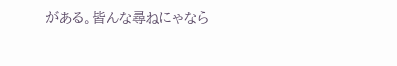がある。皆んな尋ねにゃなら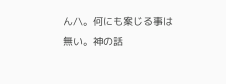ん/\。何にも案じる事は無い。神の話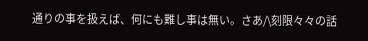通りの事を扱えば、何にも難し事は無い。さあ/\刻限々々の話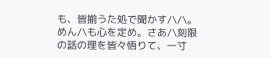も、皆揃うた処で聞かす/\/\。めん/\も心を定め。さあ/\刻限の話の理を皆々悟りて、一寸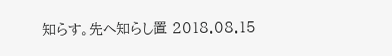知らす。先へ知らし置 2018.08.15